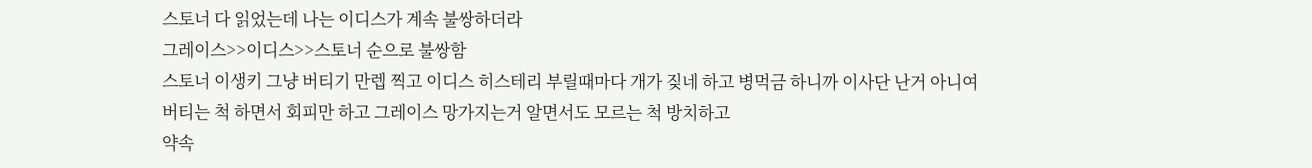스토너 다 읽었는데 나는 이디스가 계속 불쌍하더라
그레이스>>이디스>>스토너 순으로 불쌍함
스토너 이생키 그냥 버티기 만렙 찍고 이디스 히스테리 부릴때마다 개가 짖네 하고 병먹금 하니까 이사단 난거 아니여
버티는 척 하면서 회피만 하고 그레이스 망가지는거 알면서도 모르는 척 방치하고
약속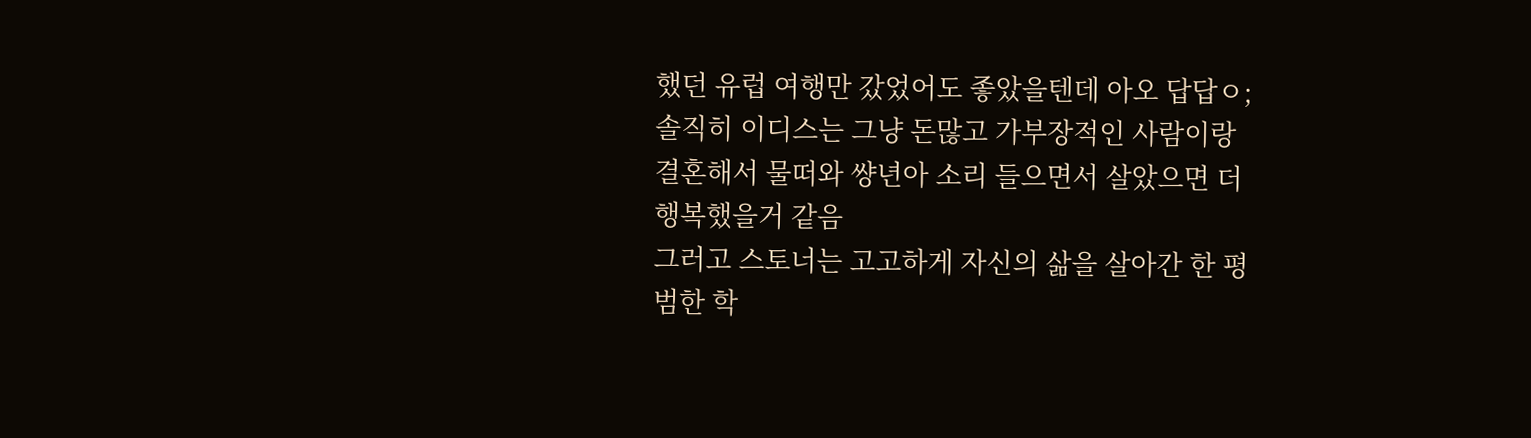했던 유럽 여행만 갔었어도 좋았을텐데 아오 답답ㅇ;
솔직히 이디스는 그냥 돈많고 가부장적인 사람이랑 결혼해서 물떠와 썅년아 소리 들으면서 살았으면 더 행복했을거 같음
그러고 스토너는 고고하게 자신의 삶을 살아간 한 평범한 학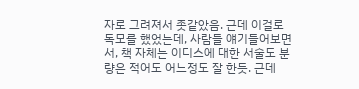자로 그려져서 좃같았음. 근데 이걸로 독모를 했었는데, 사람들 얘기들어보면서, 책 자체는 이디스에 대한 서술도 분량은 적어도 어느정도 잘 한듯. 근데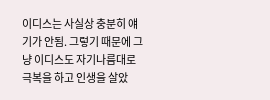이디스는 사실상 충분히 얘기가 안됨. 그렇기 때문에 그냥 이디스도 자기나름대로 극복을 하고 인생을 살았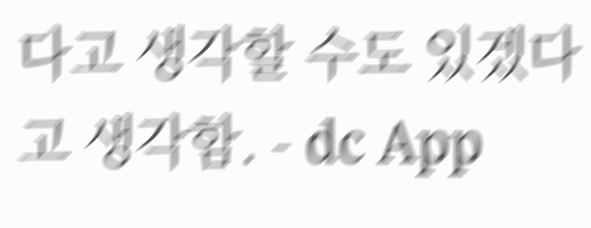다고 생각할 수도 있겠다고 생각함. - dc App